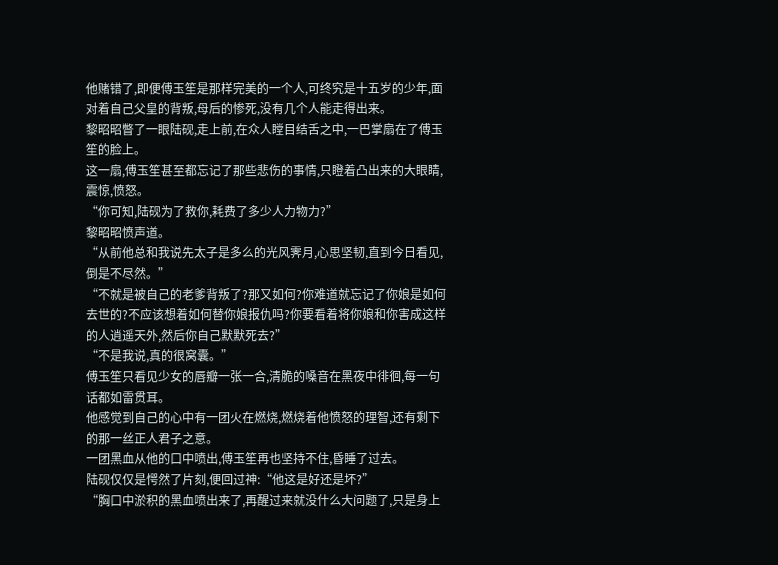他赌错了,即便傅玉笙是那样完美的一个人,可终究是十五岁的少年,面对着自己父皇的背叛,母后的惨死,没有几个人能走得出来。
黎昭昭瞥了一眼陆砚,走上前,在众人瞠目结舌之中,一巴掌扇在了傅玉笙的脸上。
这一扇,傅玉笙甚至都忘记了那些悲伤的事情,只瞪着凸出来的大眼睛,震惊,愤怒。
“你可知,陆砚为了救你,耗费了多少人力物力?”
黎昭昭愤声道。
“从前他总和我说先太子是多么的光风霁月,心思坚韧,直到今日看见,倒是不尽然。”
“不就是被自己的老爹背叛了?那又如何?你难道就忘记了你娘是如何去世的?不应该想着如何替你娘报仇吗?你要看着将你娘和你害成这样的人逍遥天外,然后你自己默默死去?”
“不是我说,真的很窝囊。”
傅玉笙只看见少女的唇瓣一张一合,清脆的嗓音在黑夜中徘徊,每一句话都如雷贯耳。
他感觉到自己的心中有一团火在燃烧,燃烧着他愤怒的理智,还有剩下的那一丝正人君子之意。
一团黑血从他的口中喷出,傅玉笙再也坚持不住,昏睡了过去。
陆砚仅仅是愕然了片刻,便回过神:“他这是好还是坏?”
“胸口中淤积的黑血喷出来了,再醒过来就没什么大问题了,只是身上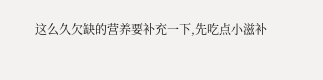这么久欠缺的营养要补充一下,先吃点小滋补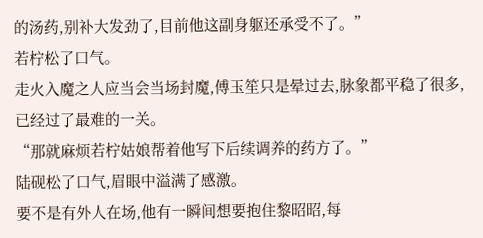的汤药,别补大发劲了,目前他这副身躯还承受不了。”
若柠松了口气。
走火入魔之人应当会当场封魔,傅玉笙只是晕过去,脉象都平稳了很多,已经过了最难的一关。
“那就麻烦若柠姑娘帮着他写下后续调养的药方了。”
陆砚松了口气,眉眼中溢满了感激。
要不是有外人在场,他有一瞬间想要抱住黎昭昭,每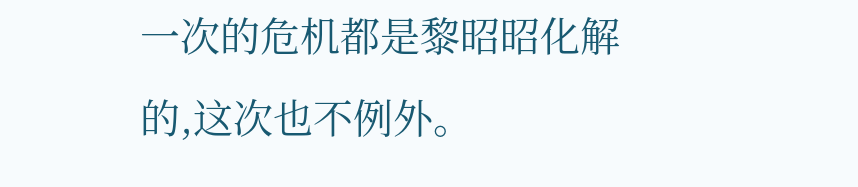一次的危机都是黎昭昭化解的,这次也不例外。